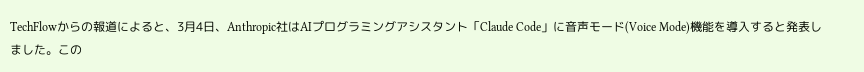TechFlowからの報道によると、3月4日、Anthropic社はAIプログラミングアシスタント「Claude Code」に音声モード(Voice Mode)機能を導入すると発表しました。この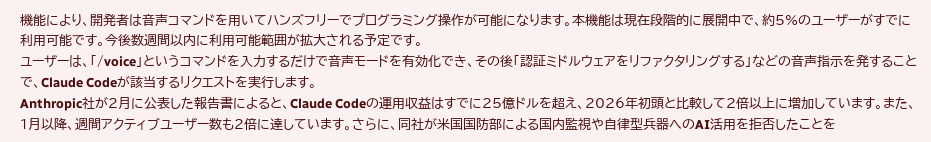機能により、開発者は音声コマンドを用いてハンズフリーでプログラミング操作が可能になります。本機能は現在段階的に展開中で、約5%のユーザーがすでに利用可能です。今後数週間以内に利用可能範囲が拡大される予定です。
ユーザーは、「/voice」というコマンドを入力するだけで音声モードを有効化でき、その後「認証ミドルウェアをリファクタリングする」などの音声指示を発することで、Claude Codeが該当するリクエストを実行します。
Anthropic社が2月に公表した報告書によると、Claude Codeの運用収益はすでに25億ドルを超え、2026年初頭と比較して2倍以上に増加しています。また、1月以降、週間アクティブユーザー数も2倍に達しています。さらに、同社が米国国防部による国内監視や自律型兵器へのAI活用を拒否したことを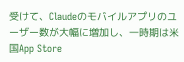受けて、Claudeのモバイルアプリのユーザー数が大幅に増加し、一時期は米国App Store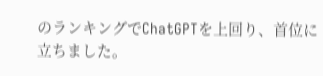のランキングでChatGPTを上回り、首位に立ちました。